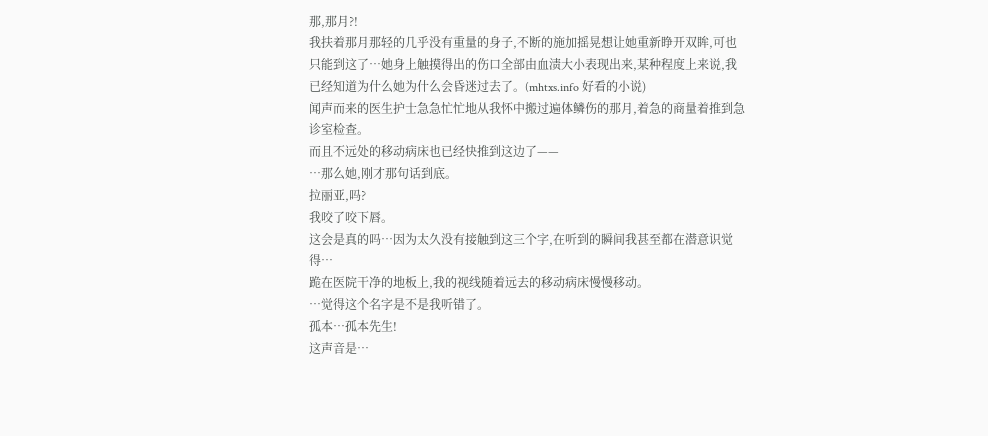那,那月?!
我扶着那月那轻的几乎没有重量的身子,不断的施加摇晃想让她重新睁开双眸,可也只能到这了…她身上触摸得出的伤口全部由血渍大小表现出来,某种程度上来说,我已经知道为什么她为什么会昏迷过去了。(mhtxs.info 好看的小说)
闻声而来的医生护士急急忙忙地从我怀中搬过遍体鳞伤的那月,着急的商量着推到急诊室检查。
而且不远处的移动病床也已经快推到这边了——
…那么她,刚才那句话到底。
拉丽亚,吗?
我咬了咬下唇。
这会是真的吗…因为太久没有接触到这三个字,在听到的瞬间我甚至都在潜意识觉得…
跪在医院干净的地板上,我的视线随着远去的移动病床慢慢移动。
…觉得这个名字是不是我听错了。
孤本…孤本先生!
这声音是…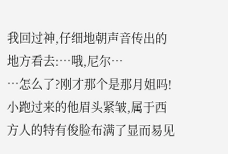我回过神,仔细地朝声音传出的地方看去:…哦,尼尔…
…怎么了?刚才那个是那月姐吗!
小跑过来的他眉头紧皱,属于西方人的特有俊脸布满了显而易见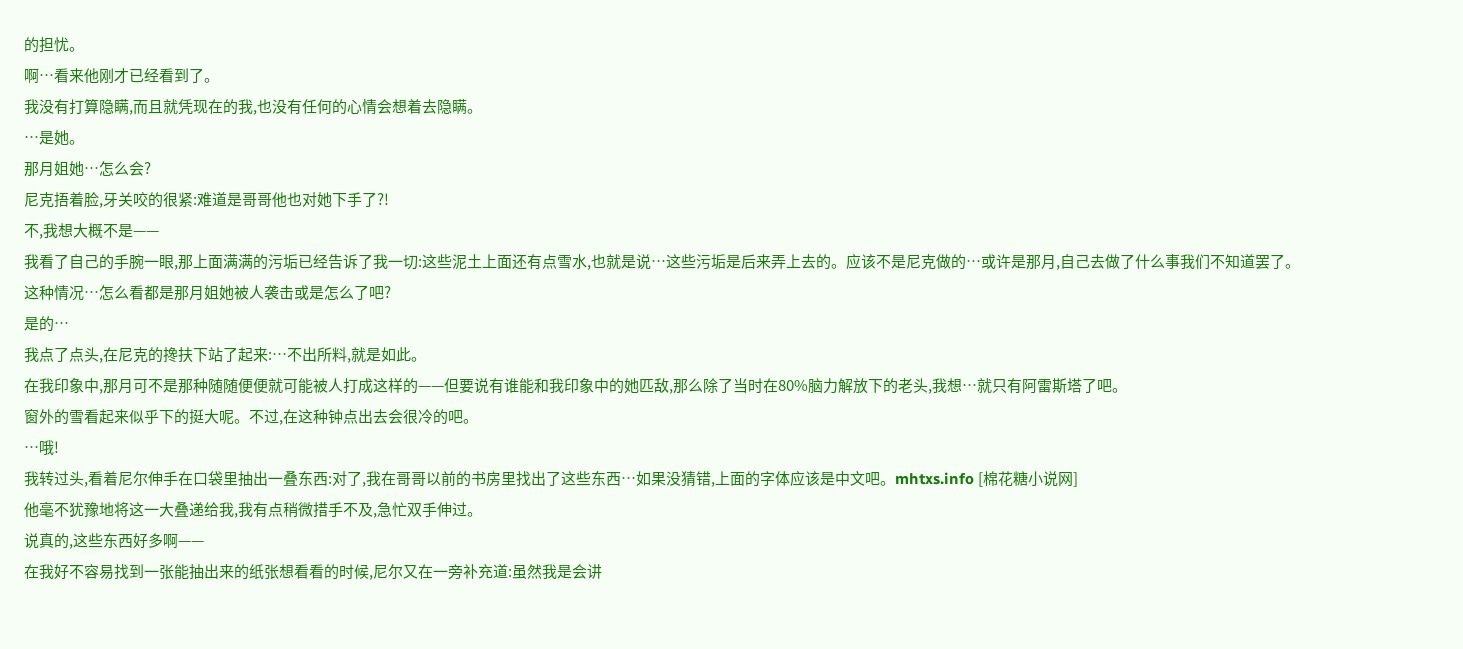的担忧。
啊…看来他刚才已经看到了。
我没有打算隐瞒,而且就凭现在的我,也没有任何的心情会想着去隐瞒。
…是她。
那月姐她…怎么会?
尼克捂着脸,牙关咬的很紧:难道是哥哥他也对她下手了?!
不,我想大概不是——
我看了自己的手腕一眼,那上面满满的污垢已经告诉了我一切:这些泥土上面还有点雪水,也就是说…这些污垢是后来弄上去的。应该不是尼克做的…或许是那月,自己去做了什么事我们不知道罢了。
这种情况…怎么看都是那月姐她被人袭击或是怎么了吧?
是的…
我点了点头,在尼克的搀扶下站了起来:…不出所料,就是如此。
在我印象中,那月可不是那种随随便便就可能被人打成这样的——但要说有谁能和我印象中的她匹敌,那么除了当时在80%脑力解放下的老头,我想…就只有阿雷斯塔了吧。
窗外的雪看起来似乎下的挺大呢。不过,在这种钟点出去会很冷的吧。
…哦!
我转过头,看着尼尔伸手在口袋里抽出一叠东西:对了,我在哥哥以前的书房里找出了这些东西…如果没猜错,上面的字体应该是中文吧。mhtxs.info [棉花糖小说网]
他毫不犹豫地将这一大叠递给我,我有点稍微措手不及,急忙双手伸过。
说真的,这些东西好多啊——
在我好不容易找到一张能抽出来的纸张想看看的时候,尼尔又在一旁补充道:虽然我是会讲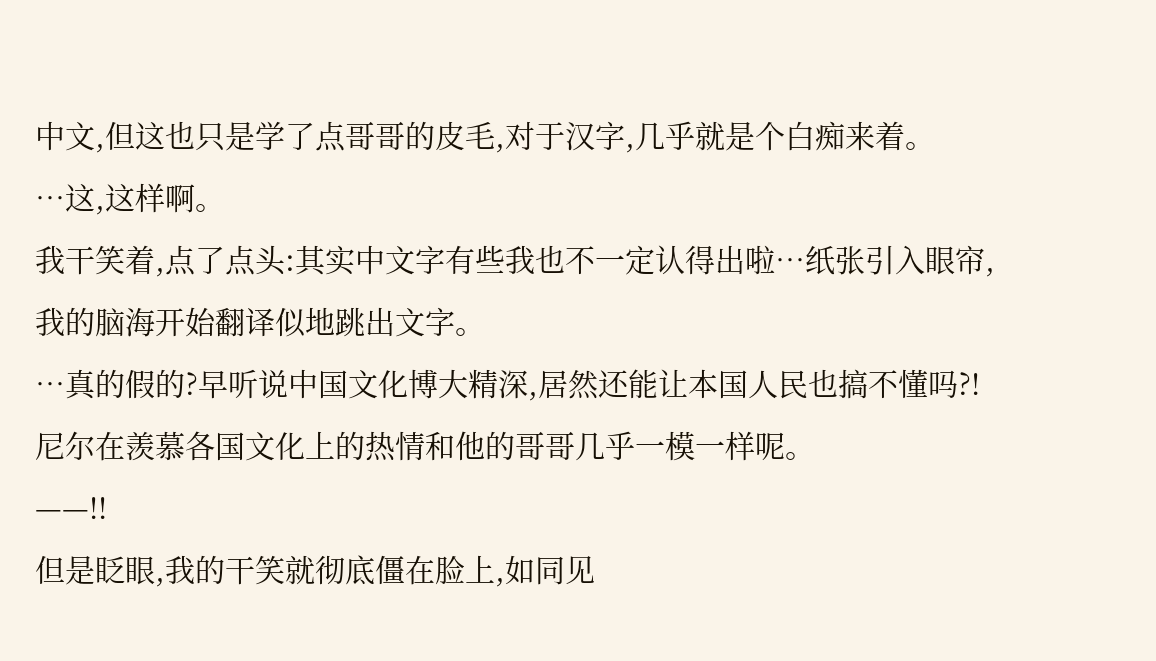中文,但这也只是学了点哥哥的皮毛,对于汉字,几乎就是个白痴来着。
…这,这样啊。
我干笑着,点了点头:其实中文字有些我也不一定认得出啦…纸张引入眼帘,我的脑海开始翻译似地跳出文字。
…真的假的?早听说中国文化博大精深,居然还能让本国人民也搞不懂吗?!尼尔在羡慕各国文化上的热情和他的哥哥几乎一模一样呢。
——!!
但是眨眼,我的干笑就彻底僵在脸上,如同见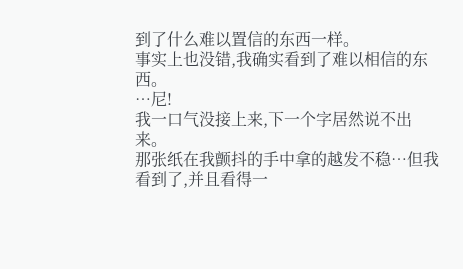到了什么难以置信的东西一样。
事实上也没错,我确实看到了难以相信的东西。
…尼!
我一口气没接上来,下一个字居然说不出来。
那张纸在我颤抖的手中拿的越发不稳…但我看到了,并且看得一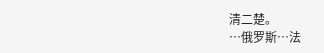清二楚。
…俄罗斯…法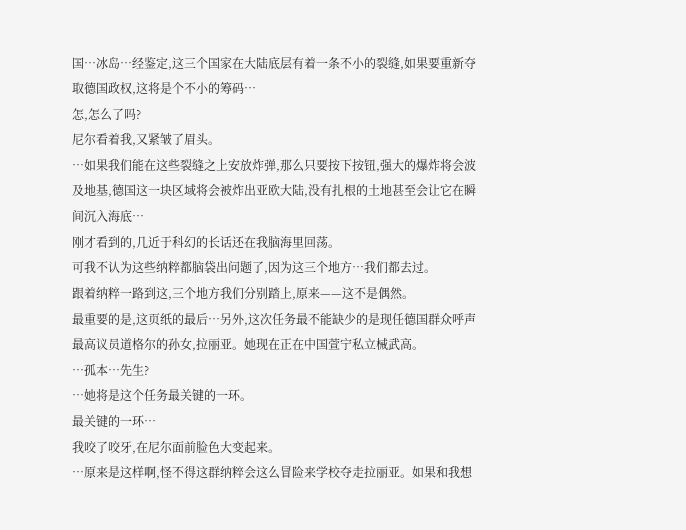国…冰岛…经鉴定,这三个国家在大陆底层有着一条不小的裂缝,如果要重新夺取德国政权,这将是个不小的筹码…
怎,怎么了吗?
尼尔看着我,又紧皱了眉头。
…如果我们能在这些裂缝之上安放炸弹,那么只要按下按钮,强大的爆炸将会波及地基,德国这一块区域将会被炸出亚欧大陆,没有扎根的土地甚至会让它在瞬间沉入海底…
刚才看到的,几近于科幻的长话还在我脑海里回荡。
可我不认为这些纳粹都脑袋出问题了,因为这三个地方…我们都去过。
跟着纳粹一路到这,三个地方我们分别踏上,原来——这不是偶然。
最重要的是,这页纸的最后…另外,这次任务最不能缺少的是现任德国群众呼声最高议员道格尔的孙女,拉丽亚。她现在正在中国萱宁私立械武高。
…孤本…先生?
…她将是这个任务最关键的一环。
最关键的一环…
我咬了咬牙,在尼尔面前脸色大变起来。
…原来是这样啊,怪不得这群纳粹会这么冒险来学校夺走拉丽亚。如果和我想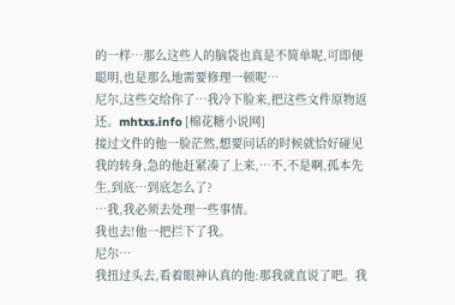的一样…那么这些人的脑袋也真是不简单呢,可即便聪明,也是那么地需要修理一顿呢…
尼尔,这些交给你了…我冷下脸来,把这些文件原物返还。mhtxs.info [棉花糖小说网]
接过文件的他一脸茫然,想要问话的时候就恰好碰见我的转身,急的他赶紧凑了上来,…不,不是啊,孤本先生,到底…到底怎么了?
…我,我必须去处理一些事情。
我也去!他一把拦下了我。
尼尔…
我扭过头去,看着眼神认真的他:那我就直说了吧。我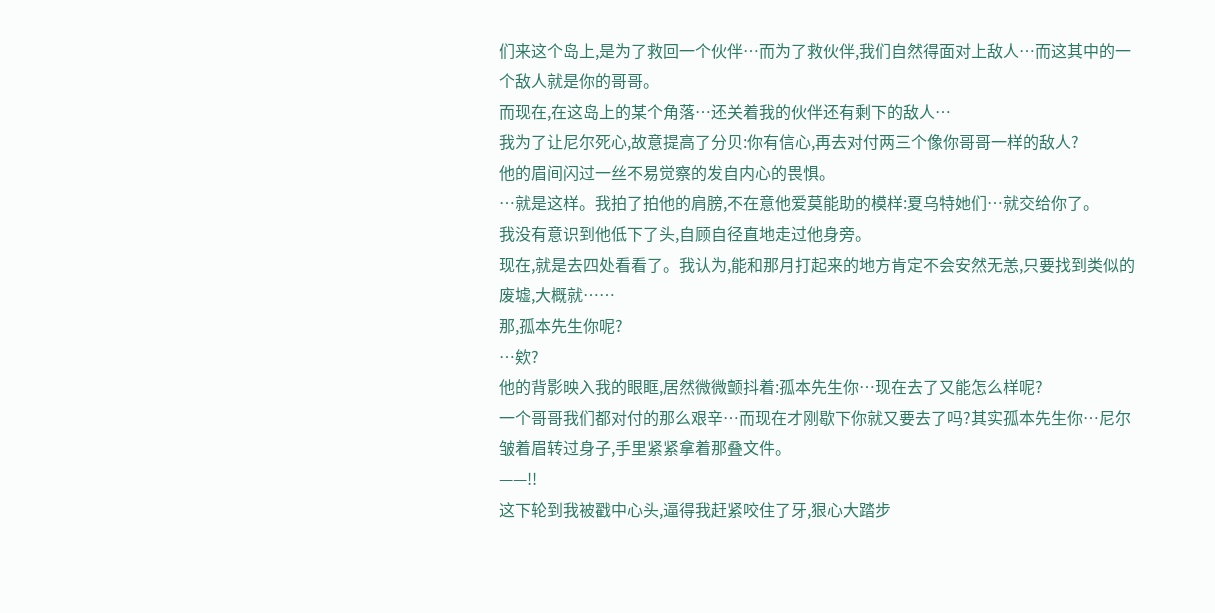们来这个岛上,是为了救回一个伙伴…而为了救伙伴,我们自然得面对上敌人…而这其中的一个敌人就是你的哥哥。
而现在,在这岛上的某个角落…还关着我的伙伴还有剩下的敌人…
我为了让尼尔死心,故意提高了分贝:你有信心,再去对付两三个像你哥哥一样的敌人?
他的眉间闪过一丝不易觉察的发自内心的畏惧。
…就是这样。我拍了拍他的肩膀,不在意他爱莫能助的模样:夏乌特她们…就交给你了。
我没有意识到他低下了头,自顾自径直地走过他身旁。
现在,就是去四处看看了。我认为,能和那月打起来的地方肯定不会安然无恙,只要找到类似的废墟,大概就……
那,孤本先生你呢?
…欸?
他的背影映入我的眼眶,居然微微颤抖着:孤本先生你…现在去了又能怎么样呢?
一个哥哥我们都对付的那么艰辛…而现在才刚歇下你就又要去了吗?其实孤本先生你…尼尔皱着眉转过身子,手里紧紧拿着那叠文件。
——!!
这下轮到我被戳中心头,逼得我赶紧咬住了牙,狠心大踏步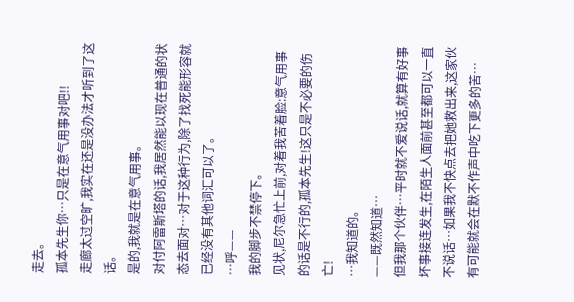走去。
孤本先生你…只是在意气用事对吧!!
走廊太过空旷,我实在还是没办法才听到了这话。
是的,我就是在意气用事。
对付阿雷斯塔的话,我居然能以现在普通的状态去面对…对于这种行为,除了找死能形容就已经没有其他词汇可以了。
…呼——
我的脚步不禁停下。
见状,尼尔急忙上前,对着我苦着脸:意气用事的话是不行的,孤本先生!这只是不必要的伤亡!
…我知道的。
——既然知道…
但我那个伙伴…平时就不爱说话,就算有好事坏事接连发生,在陌生人面前甚至都可以一直不说话…如果我不快点去把她救出来,这家伙有可能就会在默不作声中吃下更多的苦…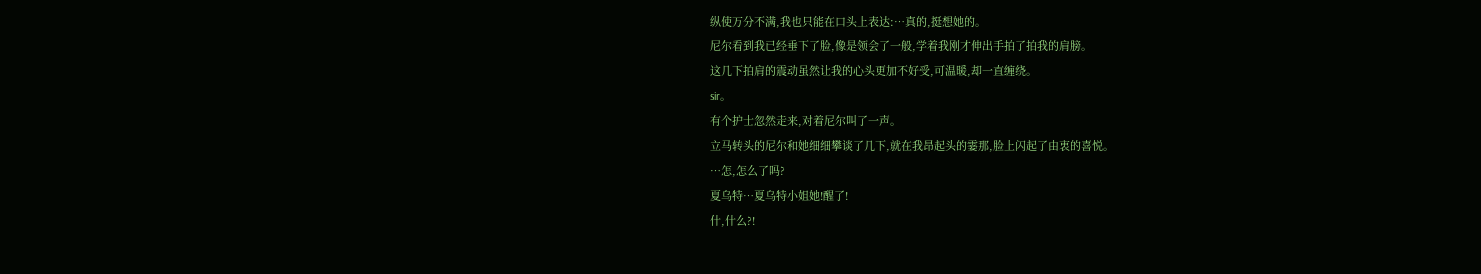纵使万分不满,我也只能在口头上表达:…真的,挺想她的。
尼尔看到我已经垂下了脸,像是领会了一般,学着我刚才伸出手拍了拍我的肩膀。
这几下拍肩的震动虽然让我的心头更加不好受,可温暖,却一直缠绕。
sir。
有个护士忽然走来,对着尼尔叫了一声。
立马转头的尼尔和她细细攀谈了几下,就在我昂起头的霎那,脸上闪起了由衷的喜悦。
…怎,怎么了吗?
夏乌特…夏乌特小姐她!醒了!
什,什么?!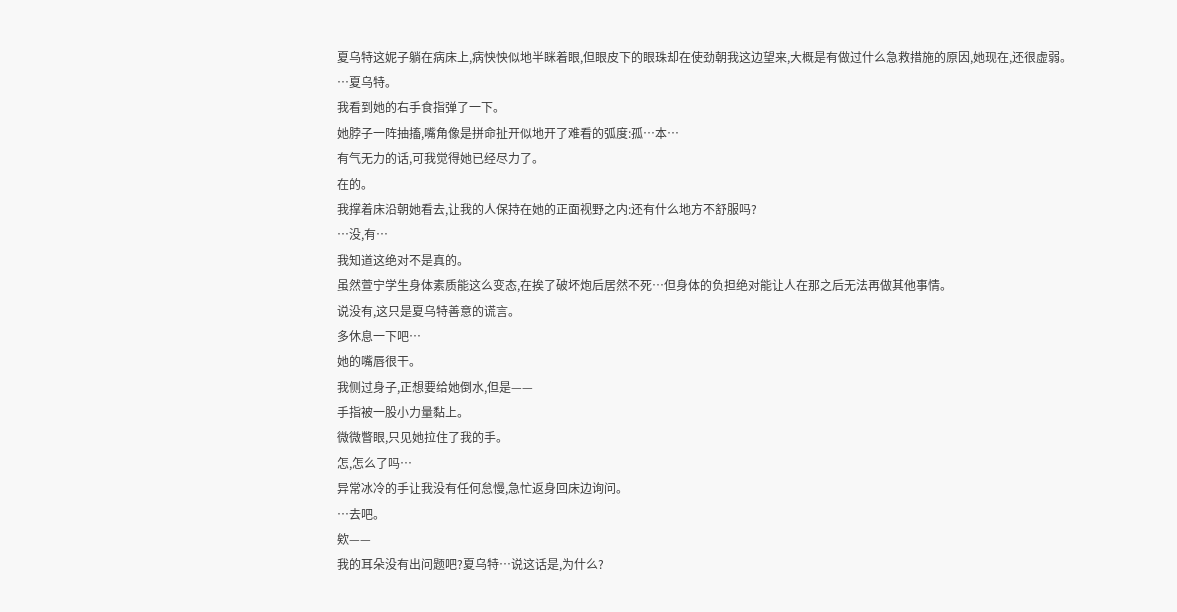夏乌特这妮子躺在病床上,病怏怏似地半眯着眼,但眼皮下的眼珠却在使劲朝我这边望来,大概是有做过什么急救措施的原因,她现在,还很虚弱。
…夏乌特。
我看到她的右手食指弹了一下。
她脖子一阵抽搐,嘴角像是拼命扯开似地开了难看的弧度:孤…本…
有气无力的话,可我觉得她已经尽力了。
在的。
我撑着床沿朝她看去,让我的人保持在她的正面视野之内:还有什么地方不舒服吗?
…没,有…
我知道这绝对不是真的。
虽然萱宁学生身体素质能这么变态,在挨了破坏炮后居然不死…但身体的负担绝对能让人在那之后无法再做其他事情。
说没有,这只是夏乌特善意的谎言。
多休息一下吧…
她的嘴唇很干。
我侧过身子,正想要给她倒水,但是——
手指被一股小力量黏上。
微微瞥眼,只见她拉住了我的手。
怎,怎么了吗…
异常冰冷的手让我没有任何怠慢,急忙返身回床边询问。
…去吧。
欸——
我的耳朵没有出问题吧?夏乌特…说这话是,为什么?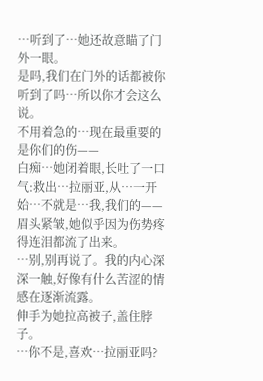…听到了…她还故意瞄了门外一眼。
是吗,我们在门外的话都被你听到了吗…所以你才会这么说。
不用着急的…现在最重要的是你们的伤——
白痴…她闭着眼,长吐了一口气:救出…拉丽亚,从…一开始…不就是…我,我们的——
眉头紧皱,她似乎因为伤势疼得连泪都流了出来。
…别,别再说了。我的内心深深一触,好像有什么苦涩的情感在逐渐流露。
伸手为她拉高被子,盖住脖子。
…你不是,喜欢…拉丽亚吗?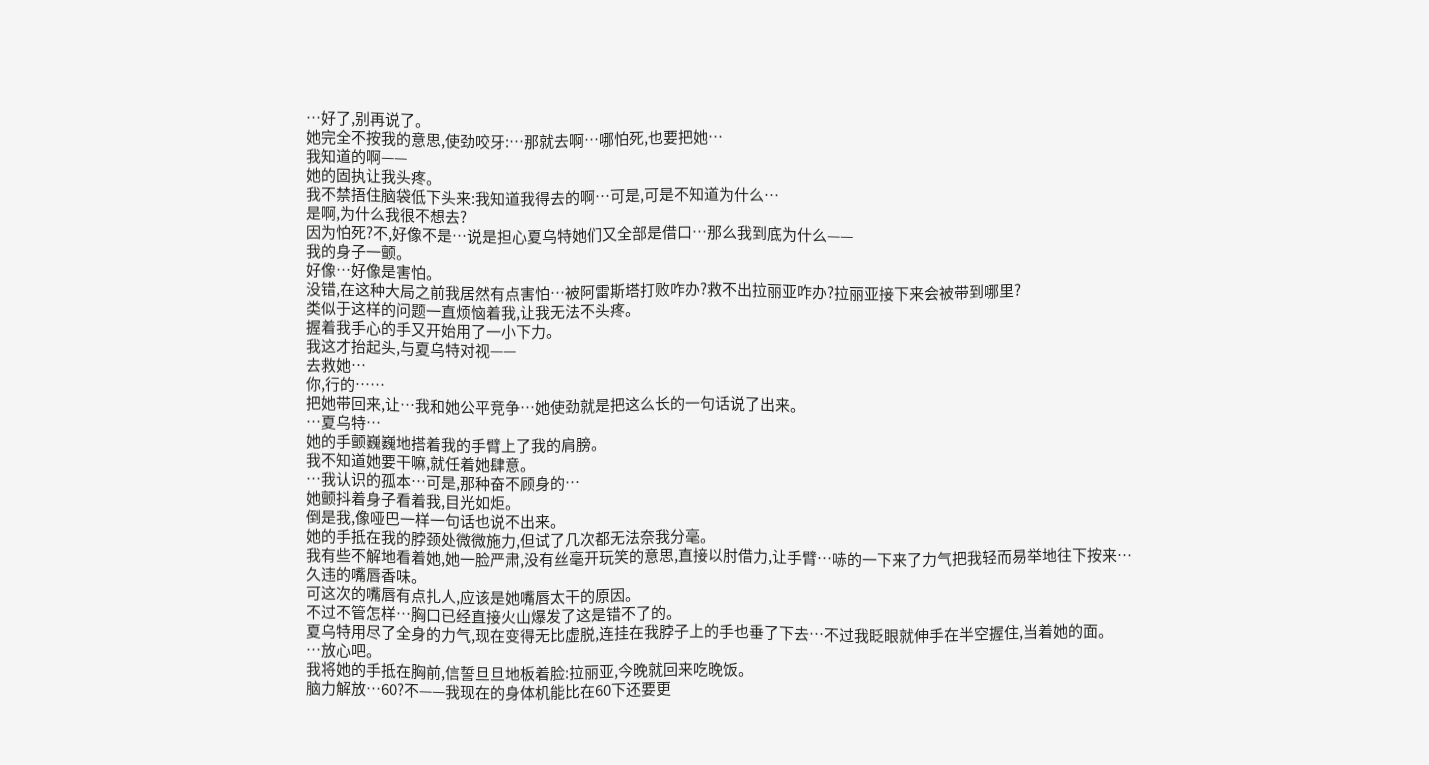…好了,别再说了。
她完全不按我的意思,使劲咬牙:…那就去啊…哪怕死,也要把她…
我知道的啊——
她的固执让我头疼。
我不禁捂住脑袋低下头来:我知道我得去的啊…可是,可是不知道为什么…
是啊,为什么我很不想去?
因为怕死?不,好像不是…说是担心夏乌特她们又全部是借口…那么我到底为什么——
我的身子一颤。
好像…好像是害怕。
没错,在这种大局之前我居然有点害怕…被阿雷斯塔打败咋办?救不出拉丽亚咋办?拉丽亚接下来会被带到哪里?
类似于这样的问题一直烦恼着我,让我无法不头疼。
握着我手心的手又开始用了一小下力。
我这才抬起头,与夏乌特对视——
去救她…
你,行的……
把她带回来,让…我和她公平竞争…她使劲就是把这么长的一句话说了出来。
…夏乌特…
她的手颤巍巍地搭着我的手臂上了我的肩膀。
我不知道她要干嘛,就任着她肆意。
…我认识的孤本…可是,那种奋不顾身的…
她颤抖着身子看着我,目光如炬。
倒是我,像哑巴一样一句话也说不出来。
她的手抵在我的脖颈处微微施力,但试了几次都无法奈我分毫。
我有些不解地看着她,她一脸严肃,没有丝毫开玩笑的意思,直接以肘借力,让手臂…哧的一下来了力气把我轻而易举地往下按来…
久违的嘴唇香味。
可这次的嘴唇有点扎人,应该是她嘴唇太干的原因。
不过不管怎样…胸口已经直接火山爆发了这是错不了的。
夏乌特用尽了全身的力气,现在变得无比虚脱,连挂在我脖子上的手也垂了下去…不过我眨眼就伸手在半空握住,当着她的面。
…放心吧。
我将她的手抵在胸前,信誓旦旦地板着脸:拉丽亚,今晚就回来吃晚饭。
脑力解放…60?不——我现在的身体机能比在60下还要更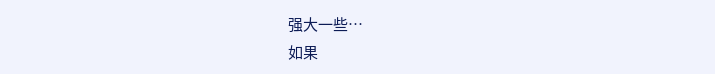强大一些…
如果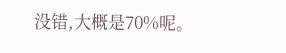没错,大概是70%呢。